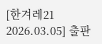[한겨레21 2026.03.05] 출판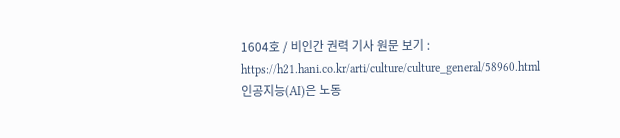1604호 / 비인간 권력 기사 원문 보기 : https://h21.hani.co.kr/arti/culture/culture_general/58960.html 인공지능(AI)은 노동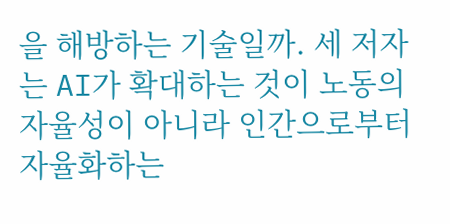을 해방하는 기술일까. 세 저자는 AI가 확대하는 것이 노동의 자율성이 아니라 인간으로부터 자율화하는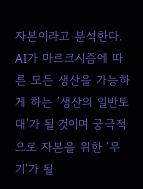자본이라고 분석한다. AI가 마르크시즘에 따른 모든 생산을 가능하게 하는 ‘생산의 일반토대’가 될 것이며 궁극적으로 자본을 위한 ‘무기’가 될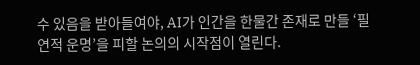수 있음을 받아들여야, AI가 인간을 한물간 존재로 만들 ‘필연적 운명’을 피할 논의의 시작점이 열린다.